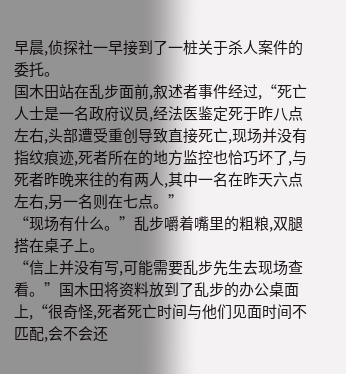早晨,侦探社一早接到了一桩关于杀人案件的委托。
国木田站在乱步面前,叙述者事件经过,“死亡人士是一名政府议员,经法医鉴定死于昨八点左右,头部遭受重创导致直接死亡,现场并没有指纹痕迹,死者所在的地方监控也恰巧坏了,与死者昨晚来往的有两人,其中一名在昨天六点左右,另一名则在七点。”
“现场有什么。”乱步嚼着嘴里的粗粮,双腿搭在桌子上。
“信上并没有写,可能需要乱步先生去现场查看。”国木田将资料放到了乱步的办公桌面上,“很奇怪,死者死亡时间与他们见面时间不匹配,会不会还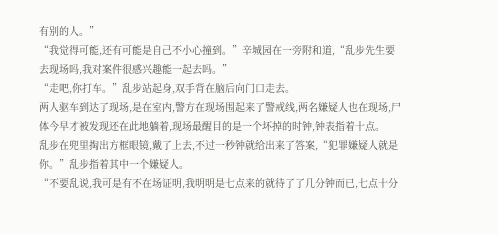有别的人。”
“我觉得可能,还有可能是自己不小心撞到。”辛城园在一旁附和道,“乱步先生要去现场吗,我对案件很感兴趣能一起去吗。”
“走吧,你打车。”乱步站起身,双手背在脑后向门口走去。
两人驱车到达了现场,是在室内,警方在现场围起来了警戒线,两名嫌疑人也在现场,尸体今早才被发现还在此地躺着,现场最醒目的是一个坏掉的时钟,钟表指着十点。
乱步在兜里掏出方框眼镜,戴了上去,不过一秒钟就给出来了答案,“犯罪嫌疑人就是你。”乱步指着其中一个嫌疑人。
“不要乱说,我可是有不在场证明,我明明是七点来的就待了了几分钟而已,七点十分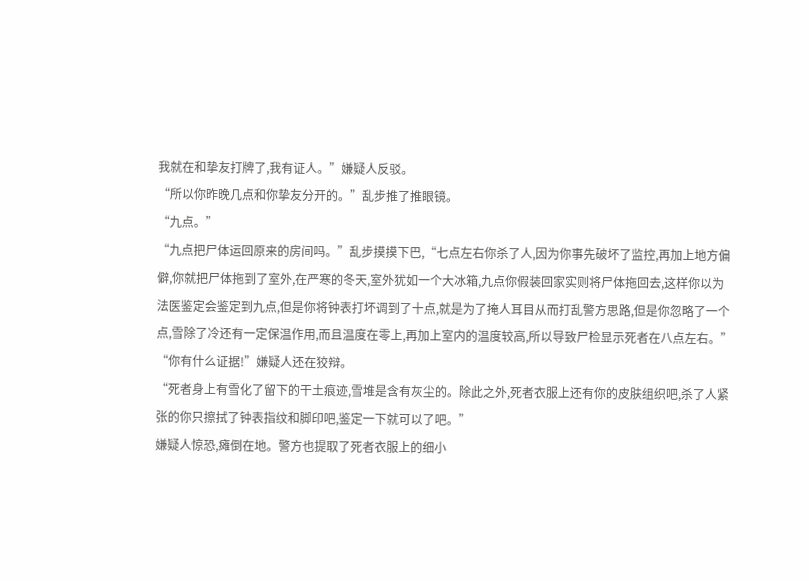我就在和挚友打牌了,我有证人。”嫌疑人反驳。
“所以你昨晚几点和你挚友分开的。”乱步推了推眼镜。
“九点。”
“九点把尸体运回原来的房间吗。”乱步摸摸下巴,“七点左右你杀了人,因为你事先破坏了监控,再加上地方偏僻,你就把尸体拖到了室外,在严寒的冬天,室外犹如一个大冰箱,九点你假装回家实则将尸体拖回去,这样你以为法医鉴定会鉴定到九点,但是你将钟表打坏调到了十点,就是为了掩人耳目从而打乱警方思路,但是你忽略了一个点,雪除了冷还有一定保温作用,而且温度在零上,再加上室内的温度较高,所以导致尸检显示死者在八点左右。”
“你有什么证据!”嫌疑人还在狡辩。
“死者身上有雪化了留下的干土痕迹,雪堆是含有灰尘的。除此之外,死者衣服上还有你的皮肤组织吧,杀了人紧张的你只擦拭了钟表指纹和脚印吧,鉴定一下就可以了吧。”
嫌疑人惊恐,瘫倒在地。警方也提取了死者衣服上的细小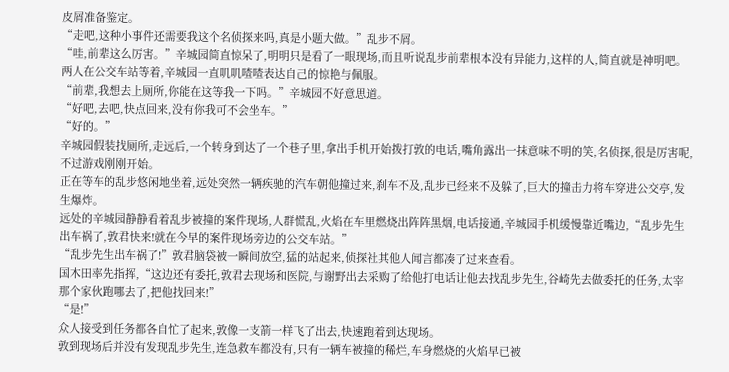皮屑准备鉴定。
“走吧,这种小事件还需要我这个名侦探来吗,真是小题大做。”乱步不屑。
“哇,前辈这么厉害。”辛城园简直惊呆了,明明只是看了一眼现场,而且听说乱步前辈根本没有异能力,这样的人,简直就是神明吧。
两人在公交车站等着,辛城园一直叽叽喳喳表达自己的惊艳与佩服。
“前辈,我想去上厕所,你能在这等我一下吗。”辛城园不好意思道。
“好吧,去吧,快点回来,没有你我可不会坐车。”
“好的。”
辛城园假装找厕所,走远后,一个转身到达了一个巷子里,拿出手机开始拨打敦的电话,嘴角露出一抹意味不明的笑,名侦探,很是厉害呢,不过游戏刚刚开始。
正在等车的乱步悠闲地坐着,远处突然一辆疾驰的汽车朝他撞过来,刹车不及,乱步已经来不及躲了,巨大的撞击力将车穿进公交亭,发生爆炸。
远处的辛城园静静看着乱步被撞的案件现场,人群慌乱,火焰在车里燃烧出阵阵黑烟,电话接通,辛城园手机缓慢靠近嘴边,“乱步先生出车祸了,敦君快来!就在今早的案件现场旁边的公交车站。”
“乱步先生出车祸了!”敦君脑袋被一瞬间放空,猛的站起来,侦探社其他人闻言都凑了过来查看。
国木田率先指挥,“这边还有委托,敦君去现场和医院,与谢野出去采购了给他打电话让他去找乱步先生,谷崎先去做委托的任务,太宰那个家伙跑哪去了,把他找回来!”
“是!”
众人接受到任务都各自忙了起来,敦像一支箭一样飞了出去,快速跑着到达现场。
敦到现场后并没有发现乱步先生,连急救车都没有,只有一辆车被撞的稀烂,车身燃烧的火焰早已被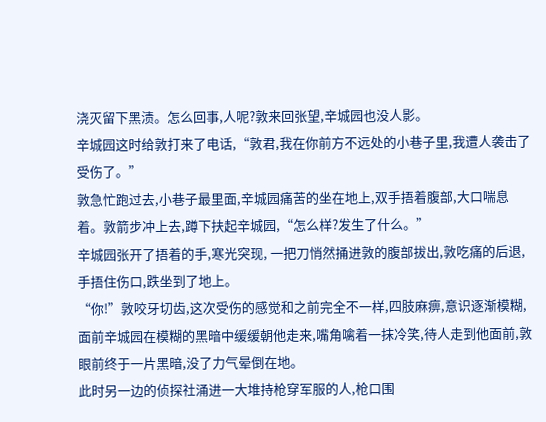浇灭留下黑渍。怎么回事,人呢?敦来回张望,辛城园也没人影。
辛城园这时给敦打来了电话,“敦君,我在你前方不远处的小巷子里,我遭人袭击了受伤了。”
敦急忙跑过去,小巷子最里面,辛城园痛苦的坐在地上,双手捂着腹部,大口喘息着。敦箭步冲上去,蹲下扶起辛城园,“怎么样?发生了什么。”
辛城园张开了捂着的手,寒光突现, 一把刀悄然捅进敦的腹部拔出,敦吃痛的后退,手捂住伤口,跌坐到了地上。
“你!”敦咬牙切齿,这次受伤的感觉和之前完全不一样,四肢麻痹,意识逐渐模糊,面前辛城园在模糊的黑暗中缓缓朝他走来,嘴角噙着一抹冷笑,待人走到他面前,敦眼前终于一片黑暗,没了力气晕倒在地。
此时另一边的侦探社涌进一大堆持枪穿军服的人,枪口围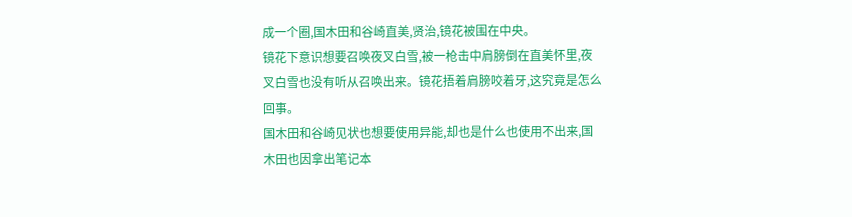成一个圈,国木田和谷崎直美,贤治,镜花被围在中央。
镜花下意识想要召唤夜叉白雪,被一枪击中肩膀倒在直美怀里,夜叉白雪也没有听从召唤出来。镜花捂着肩膀咬着牙,这究竟是怎么回事。
国木田和谷崎见状也想要使用异能,却也是什么也使用不出来,国木田也因拿出笔记本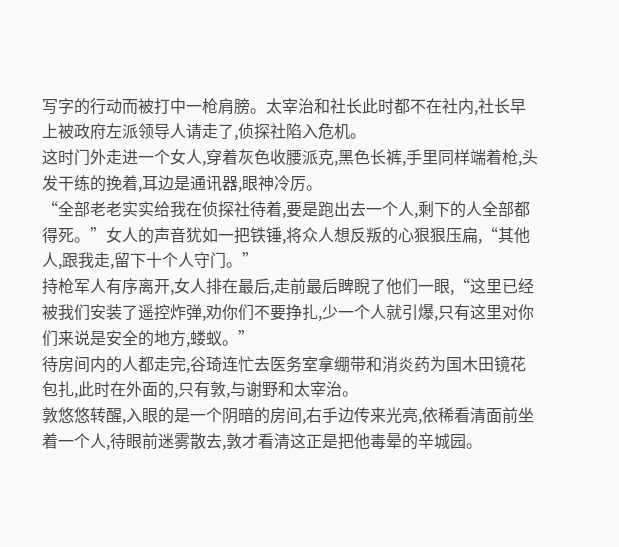写字的行动而被打中一枪肩膀。太宰治和社长此时都不在社内,社长早上被政府左派领导人请走了,侦探社陷入危机。
这时门外走进一个女人,穿着灰色收腰派克,黑色长裤,手里同样端着枪,头发干练的挽着,耳边是通讯器,眼神冷厉。
“全部老老实实给我在侦探社待着,要是跑出去一个人,剩下的人全部都得死。”女人的声音犹如一把铁锤,将众人想反叛的心狠狠压扁,“其他人,跟我走,留下十个人守门。”
持枪军人有序离开,女人排在最后,走前最后睥睨了他们一眼,“这里已经被我们安装了遥控炸弹,劝你们不要挣扎,少一个人就引爆,只有这里对你们来说是安全的地方,蝼蚁。”
待房间内的人都走完,谷琦连忙去医务室拿绷带和消炎药为国木田镜花包扎,此时在外面的,只有敦,与谢野和太宰治。
敦悠悠转醒,入眼的是一个阴暗的房间,右手边传来光亮,依稀看清面前坐着一个人,待眼前迷雾散去,敦才看清这正是把他毒晕的辛城园。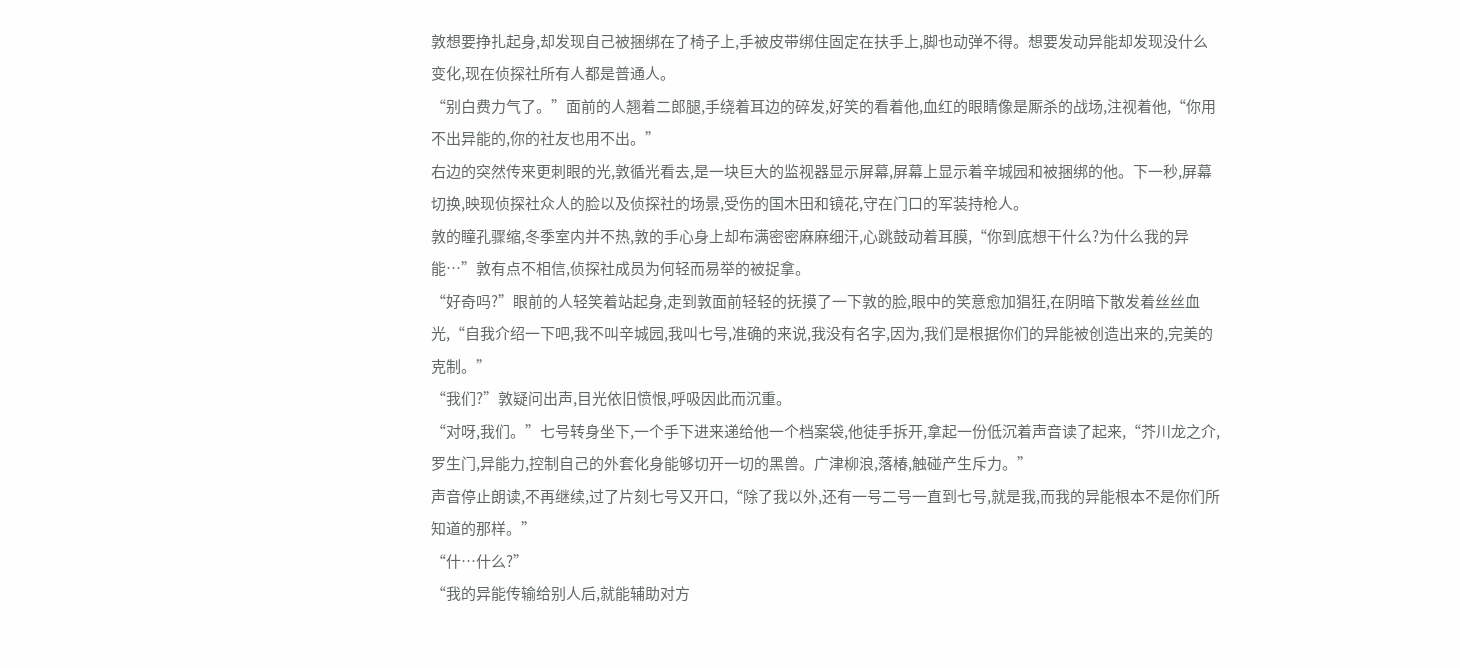敦想要挣扎起身,却发现自己被捆绑在了椅子上,手被皮带绑住固定在扶手上,脚也动弹不得。想要发动异能却发现没什么变化,现在侦探社所有人都是普通人。
“别白费力气了。”面前的人翘着二郎腿,手绕着耳边的碎发,好笑的看着他,血红的眼睛像是厮杀的战场,注视着他,“你用不出异能的,你的社友也用不出。”
右边的突然传来更刺眼的光,敦循光看去,是一块巨大的监视器显示屏幕,屏幕上显示着辛城园和被捆绑的他。下一秒,屏幕切换,映现侦探社众人的脸以及侦探社的场景,受伤的国木田和镜花,守在门口的军装持枪人。
敦的瞳孔骤缩,冬季室内并不热,敦的手心身上却布满密密麻麻细汗,心跳鼓动着耳膜,“你到底想干什么?为什么我的异能…”敦有点不相信,侦探社成员为何轻而易举的被捉拿。
“好奇吗?”眼前的人轻笑着站起身,走到敦面前轻轻的抚摸了一下敦的脸,眼中的笑意愈加猖狂,在阴暗下散发着丝丝血光,“自我介绍一下吧,我不叫辛城园,我叫七号,准确的来说,我没有名字,因为,我们是根据你们的异能被创造出来的,完美的克制。”
“我们?”敦疑问出声,目光依旧愤恨,呼吸因此而沉重。
“对呀,我们。”七号转身坐下,一个手下进来递给他一个档案袋,他徒手拆开,拿起一份低沉着声音读了起来,“芥川龙之介,罗生门,异能力,控制自己的外套化身能够切开一切的黑兽。广津柳浪,落椿,触碰产生斥力。”
声音停止朗读,不再继续,过了片刻七号又开口,“除了我以外,还有一号二号一直到七号,就是我,而我的异能根本不是你们所知道的那样。”
“什…什么?”
“我的异能传输给别人后,就能辅助对方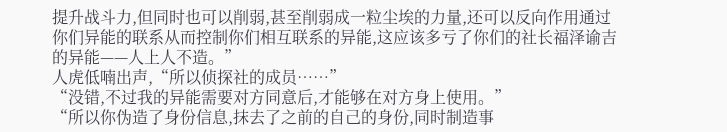提升战斗力,但同时也可以削弱,甚至削弱成一粒尘埃的力量,还可以反向作用通过你们异能的联系从而控制你们相互联系的异能,这应该多亏了你们的社长福泽谕吉的异能——人上人不造。”
人虎低喃出声,“所以侦探社的成员……”
“没错,不过我的异能需要对方同意后,才能够在对方身上使用。”
“所以你伪造了身份信息,抹去了之前的自己的身份,同时制造事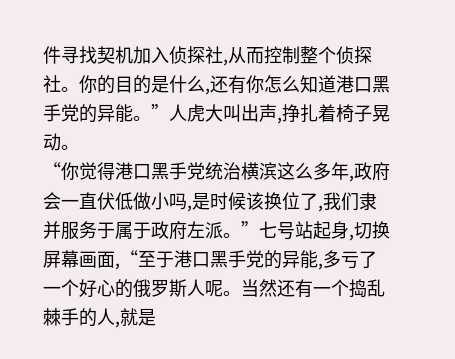件寻找契机加入侦探社,从而控制整个侦探社。你的目的是什么,还有你怎么知道港口黑手党的异能。”人虎大叫出声,挣扎着椅子晃动。
“你觉得港口黑手党统治横滨这么多年,政府会一直伏低做小吗,是时候该换位了,我们隶并服务于属于政府左派。”七号站起身,切换屏幕画面,“至于港口黑手党的异能,多亏了一个好心的俄罗斯人呢。当然还有一个捣乱棘手的人,就是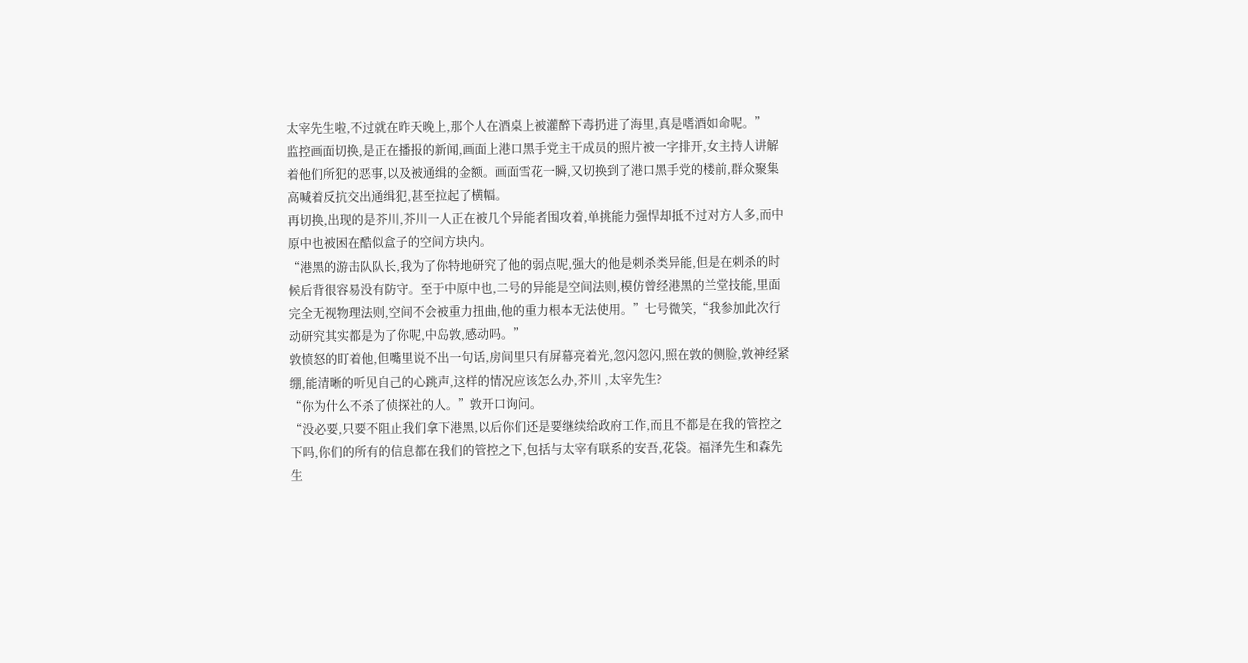太宰先生啦,不过就在昨天晚上,那个人在酒桌上被灌醉下毒扔进了海里,真是嗜酒如命呢。”
监控画面切换,是正在播报的新闻,画面上港口黑手党主干成员的照片被一字排开,女主持人讲解着他们所犯的恶事,以及被通缉的金额。画面雪花一瞬,又切换到了港口黑手党的楼前,群众聚集高喊着反抗交出通缉犯,甚至拉起了横幅。
再切换,出现的是芥川,芥川一人正在被几个异能者围攻着,单挑能力强悍却抵不过对方人多,而中原中也被困在酷似盒子的空间方块内。
“港黑的游击队队长,我为了你特地研究了他的弱点呢,强大的他是刺杀类异能,但是在刺杀的时候后背很容易没有防守。至于中原中也,二号的异能是空间法则,模仿曾经港黑的兰堂技能,里面完全无视物理法则,空间不会被重力扭曲,他的重力根本无法使用。”七号微笑,“我参加此次行动研究其实都是为了你呢,中岛敦,感动吗。”
敦愤怒的盯着他,但嘴里说不出一句话,房间里只有屏幕亮着光,忽闪忽闪,照在敦的侧脸,敦神经紧绷,能清晰的听见自己的心跳声,这样的情况应该怎么办,芥川 ,太宰先生?
“你为什么不杀了侦探社的人。”敦开口询问。
“没必要,只要不阻止我们拿下港黑,以后你们还是要继续给政府工作,而且不都是在我的管控之下吗,你们的所有的信息都在我们的管控之下,包括与太宰有联系的安吾,花袋。福泽先生和森先生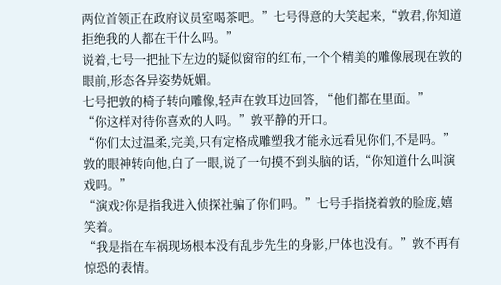两位首领正在政府议员室喝茶吧。”七号得意的大笑起来,“敦君,你知道拒绝我的人都在干什么吗。”
说着,七号一把扯下左边的疑似窗帘的红布,一个个精美的雕像展现在敦的眼前,形态各异姿势妩媚。
七号把敦的椅子转向雕像,轻声在敦耳边回答, “他们都在里面。”
“你这样对待你喜欢的人吗。”敦平静的开口。
“你们太过温柔,完美,只有定格成雕塑我才能永远看见你们,不是吗。”
敦的眼神转向他,白了一眼,说了一句摸不到头脑的话,“你知道什么叫演戏吗。”
“演戏?你是指我进入侦探社骗了你们吗。”七号手指挠着敦的脸庞,嬉笑着。
“我是指在车祸现场根本没有乱步先生的身影,尸体也没有。”敦不再有惊恐的表情。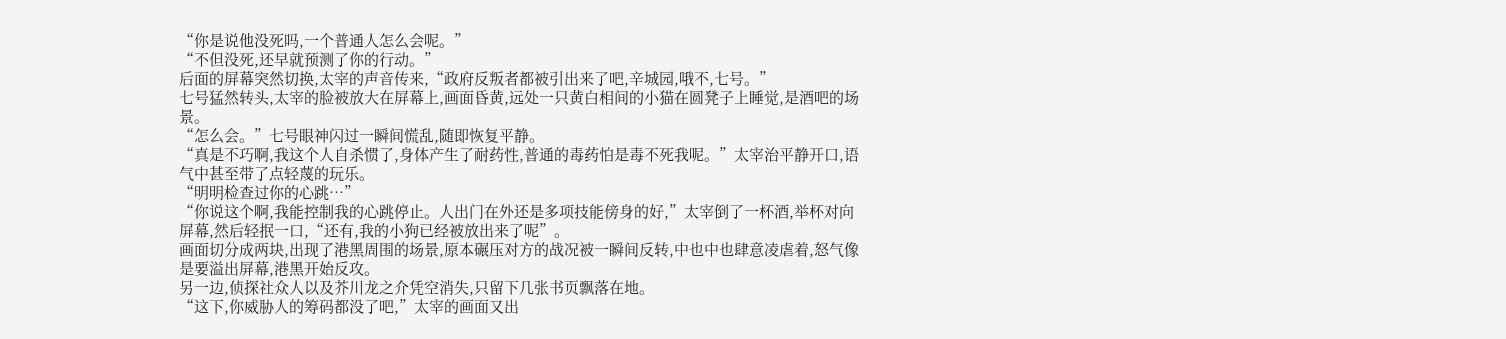“你是说他没死吗,一个普通人怎么会呢。”
“不但没死,还早就预测了你的行动。”
后面的屏幕突然切换,太宰的声音传来,“政府反叛者都被引出来了吧,辛城园,哦不,七号。”
七号猛然转头,太宰的脸被放大在屏幕上,画面昏黄,远处一只黄白相间的小猫在圆凳子上睡觉,是酒吧的场景。
“怎么会。”七号眼神闪过一瞬间慌乱,随即恢复平静。
“真是不巧啊,我这个人自杀惯了,身体产生了耐药性,普通的毒药怕是毒不死我呢。”太宰治平静开口,语气中甚至带了点轻蔑的玩乐。
“明明检查过你的心跳…”
“你说这个啊,我能控制我的心跳停止。人出门在外还是多项技能傍身的好,”太宰倒了一杯酒,举杯对向屏幕,然后轻抿一口,“还有,我的小狗已经被放出来了呢”。
画面切分成两块,出现了港黑周围的场景,原本碾压对方的战况被一瞬间反转,中也中也肆意凌虐着,怒气像是要溢出屏幕,港黑开始反攻。
另一边,侦探社众人以及芥川龙之介凭空消失,只留下几张书页飘落在地。
“这下,你威胁人的筹码都没了吧,”太宰的画面又出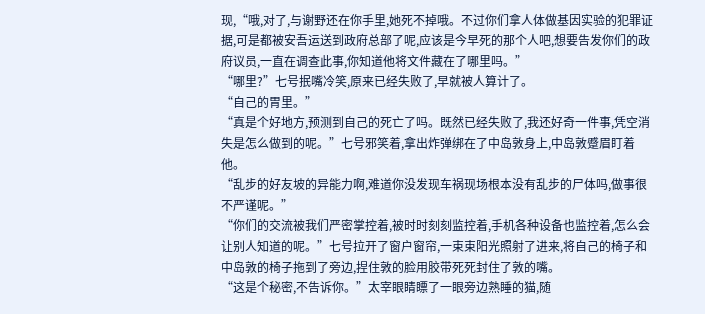现,“哦,对了,与谢野还在你手里,她死不掉哦。不过你们拿人体做基因实验的犯罪证据,可是都被安吾运送到政府总部了呢,应该是今早死的那个人吧,想要告发你们的政府议员,一直在调查此事,你知道他将文件藏在了哪里吗。”
“哪里?”七号抿嘴冷笑,原来已经失败了,早就被人算计了。
“自己的胃里。”
“真是个好地方,预测到自己的死亡了吗。既然已经失败了,我还好奇一件事,凭空消失是怎么做到的呢。”七号邪笑着,拿出炸弹绑在了中岛敦身上,中岛敦蹙眉盯着他。
“乱步的好友坡的异能力啊,难道你没发现车祸现场根本没有乱步的尸体吗,做事很不严谨呢。”
“你们的交流被我们严密掌控着,被时时刻刻监控着,手机各种设备也监控着,怎么会让别人知道的呢。”七号拉开了窗户窗帘,一束束阳光照射了进来,将自己的椅子和中岛敦的椅子拖到了旁边,捏住敦的脸用胶带死死封住了敦的嘴。
“这是个秘密,不告诉你。”太宰眼睛瞟了一眼旁边熟睡的猫,随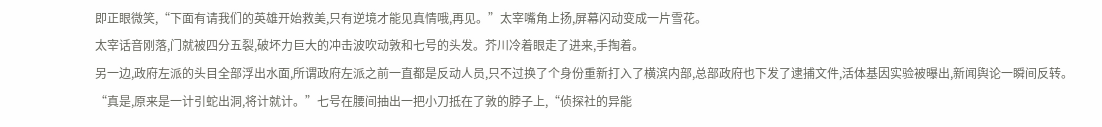即正眼微笑,“下面有请我们的英雄开始救美,只有逆境才能见真情哦,再见。”太宰嘴角上扬,屏幕闪动变成一片雪花。
太宰话音刚落,门就被四分五裂,破坏力巨大的冲击波吹动敦和七号的头发。芥川冷着眼走了进来,手掏着。
另一边,政府左派的头目全部浮出水面,所谓政府左派之前一直都是反动人员,只不过换了个身份重新打入了横滨内部,总部政府也下发了逮捕文件,活体基因实验被曝出,新闻舆论一瞬间反转。
“真是,原来是一计引蛇出洞,将计就计。”七号在腰间抽出一把小刀抵在了敦的脖子上,“侦探社的异能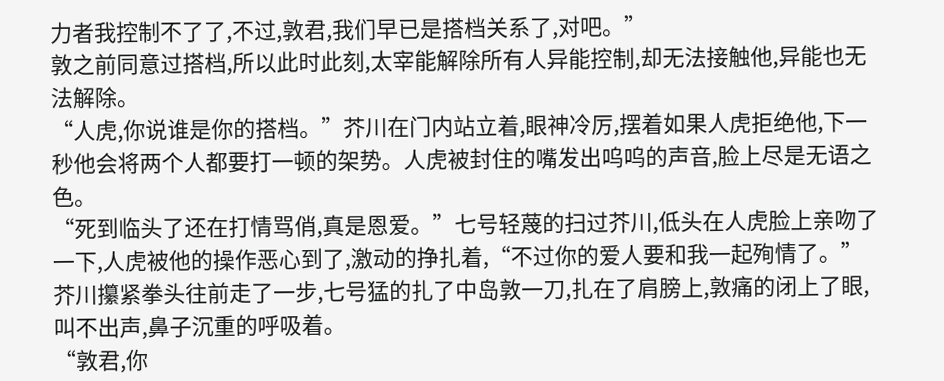力者我控制不了了,不过,敦君,我们早已是搭档关系了,对吧。”
敦之前同意过搭档,所以此时此刻,太宰能解除所有人异能控制,却无法接触他,异能也无法解除。
“人虎,你说谁是你的搭档。”芥川在门内站立着,眼神冷厉,摆着如果人虎拒绝他,下一秒他会将两个人都要打一顿的架势。人虎被封住的嘴发出呜呜的声音,脸上尽是无语之色。
“死到临头了还在打情骂俏,真是恩爱。”七号轻蔑的扫过芥川,低头在人虎脸上亲吻了一下,人虎被他的操作恶心到了,激动的挣扎着,“不过你的爱人要和我一起殉情了。”
芥川攥紧拳头往前走了一步,七号猛的扎了中岛敦一刀,扎在了肩膀上,敦痛的闭上了眼,叫不出声,鼻子沉重的呼吸着。
“敦君,你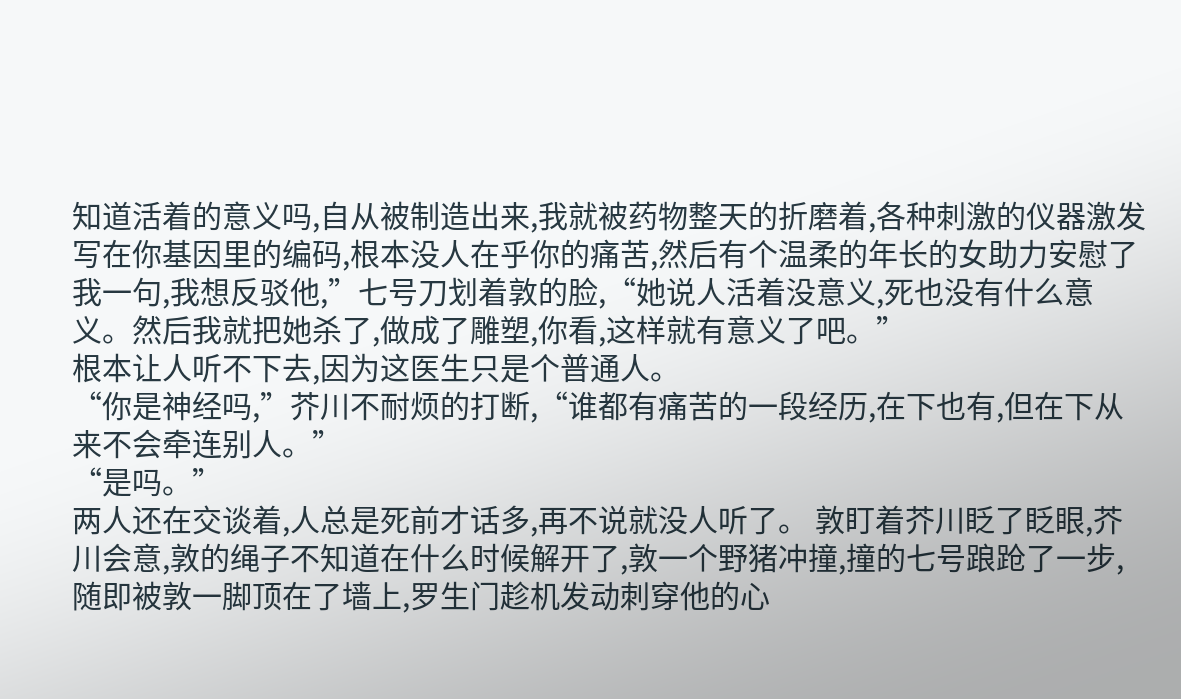知道活着的意义吗,自从被制造出来,我就被药物整天的折磨着,各种刺激的仪器激发写在你基因里的编码,根本没人在乎你的痛苦,然后有个温柔的年长的女助力安慰了我一句,我想反驳他,”七号刀划着敦的脸,“她说人活着没意义,死也没有什么意义。然后我就把她杀了,做成了雕塑,你看,这样就有意义了吧。”
根本让人听不下去,因为这医生只是个普通人。
“你是神经吗,”芥川不耐烦的打断,“谁都有痛苦的一段经历,在下也有,但在下从来不会牵连别人。”
“是吗。”
两人还在交谈着,人总是死前才话多,再不说就没人听了。 敦盯着芥川眨了眨眼,芥川会意,敦的绳子不知道在什么时候解开了,敦一个野猪冲撞,撞的七号踉跄了一步,随即被敦一脚顶在了墙上,罗生门趁机发动刺穿他的心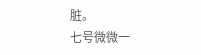脏。
七号微微一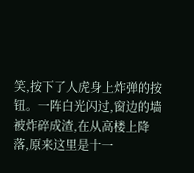笑,按下了人虎身上炸弹的按钮。一阵白光闪过,窗边的墙被炸碎成渣,在从高楼上降落,原来这里是十一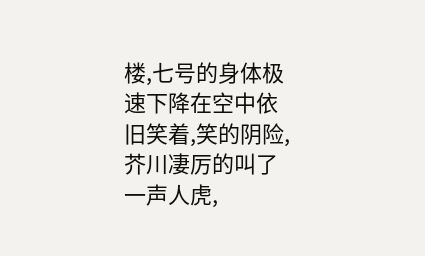楼,七号的身体极速下降在空中依旧笑着,笑的阴险,芥川凄厉的叫了一声人虎,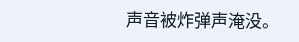声音被炸弹声淹没。